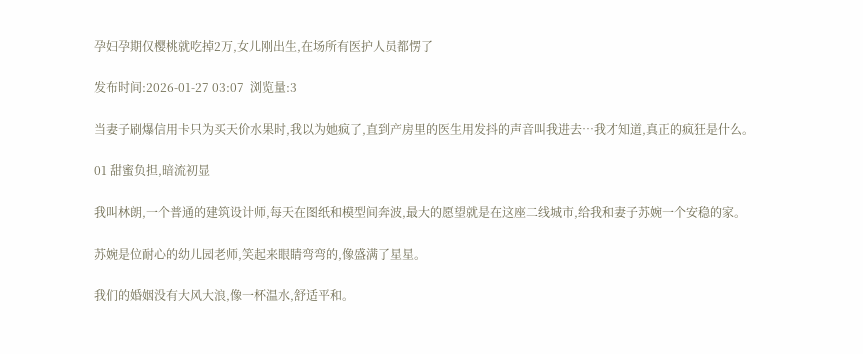孕妇孕期仅樱桃就吃掉2万,女儿刚出生,在场所有医护人员都愣了

发布时间:2026-01-27 03:07  浏览量:3

当妻子刷爆信用卡只为买天价水果时,我以为她疯了,直到产房里的医生用发抖的声音叫我进去…我才知道,真正的疯狂是什么。

01 甜蜜负担,暗流初显

我叫林朗,一个普通的建筑设计师,每天在图纸和模型间奔波,最大的愿望就是在这座二线城市,给我和妻子苏婉一个安稳的家。

苏婉是位耐心的幼儿园老师,笑起来眼睛弯弯的,像盛满了星星。

我们的婚姻没有大风大浪,像一杯温水,舒适平和。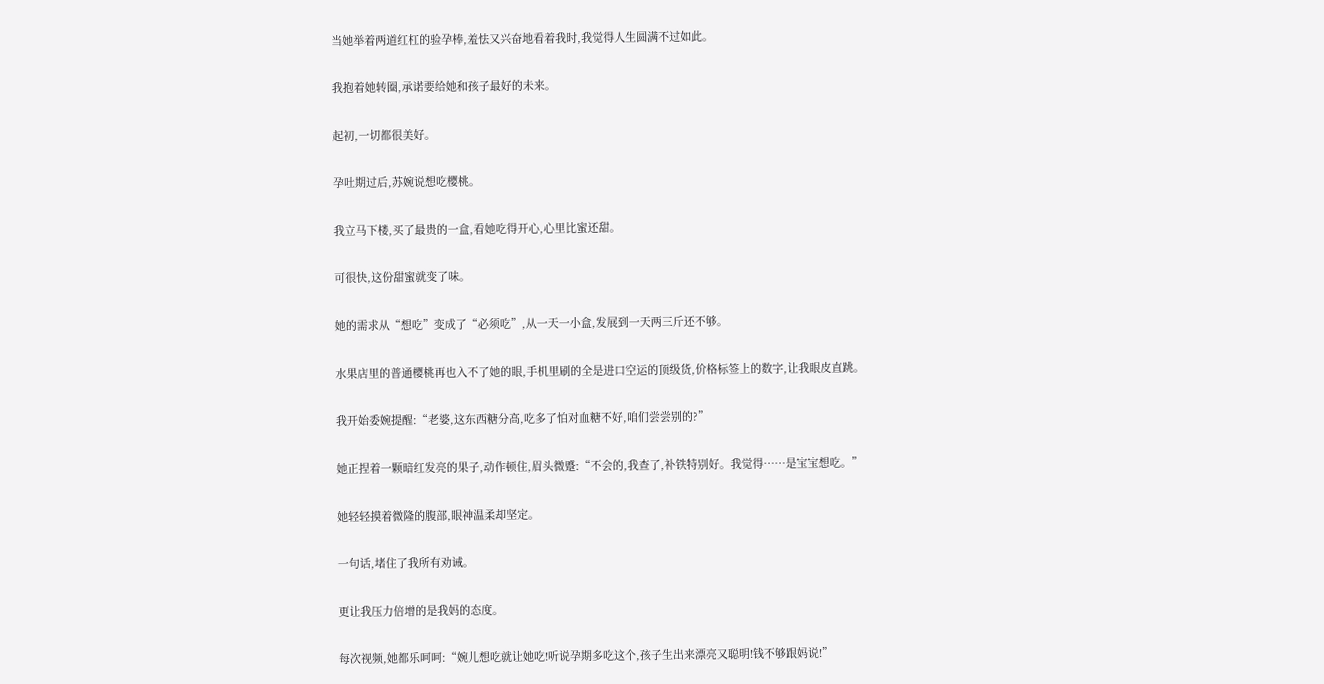当她举着两道红杠的验孕棒,羞怯又兴奋地看着我时,我觉得人生圆满不过如此。

我抱着她转圈,承诺要给她和孩子最好的未来。

起初,一切都很美好。

孕吐期过后,苏婉说想吃樱桃。

我立马下楼,买了最贵的一盒,看她吃得开心,心里比蜜还甜。

可很快,这份甜蜜就变了味。

她的需求从“想吃”变成了“必须吃”,从一天一小盒,发展到一天两三斤还不够。

水果店里的普通樱桃再也入不了她的眼,手机里刷的全是进口空运的顶级货,价格标签上的数字,让我眼皮直跳。

我开始委婉提醒:“老婆,这东西糖分高,吃多了怕对血糖不好,咱们尝尝别的?”

她正捏着一颗暗红发亮的果子,动作顿住,眉头微蹙:“不会的,我查了,补铁特别好。我觉得……是宝宝想吃。”

她轻轻摸着微隆的腹部,眼神温柔却坚定。

一句话,堵住了我所有劝诫。

更让我压力倍增的是我妈的态度。

每次视频,她都乐呵呵:“婉儿想吃就让她吃!听说孕期多吃这个,孩子生出来漂亮又聪明!钱不够跟妈说!”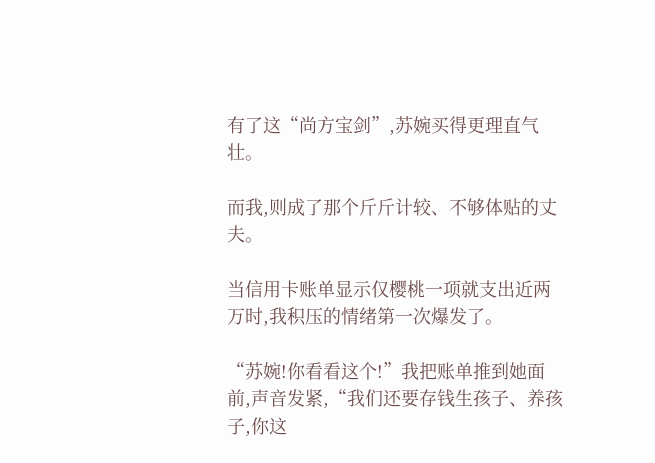有了这“尚方宝剑”,苏婉买得更理直气壮。

而我,则成了那个斤斤计较、不够体贴的丈夫。

当信用卡账单显示仅樱桃一项就支出近两万时,我积压的情绪第一次爆发了。

“苏婉!你看看这个!”我把账单推到她面前,声音发紧,“我们还要存钱生孩子、养孩子,你这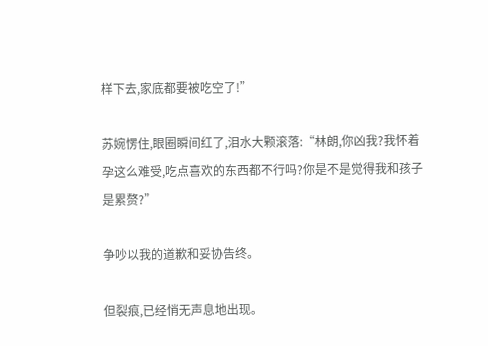样下去,家底都要被吃空了!”

苏婉愣住,眼圈瞬间红了,泪水大颗滚落:“林朗,你凶我?我怀着孕这么难受,吃点喜欢的东西都不行吗?你是不是觉得我和孩子是累赘?”

争吵以我的道歉和妥协告终。

但裂痕,已经悄无声息地出现。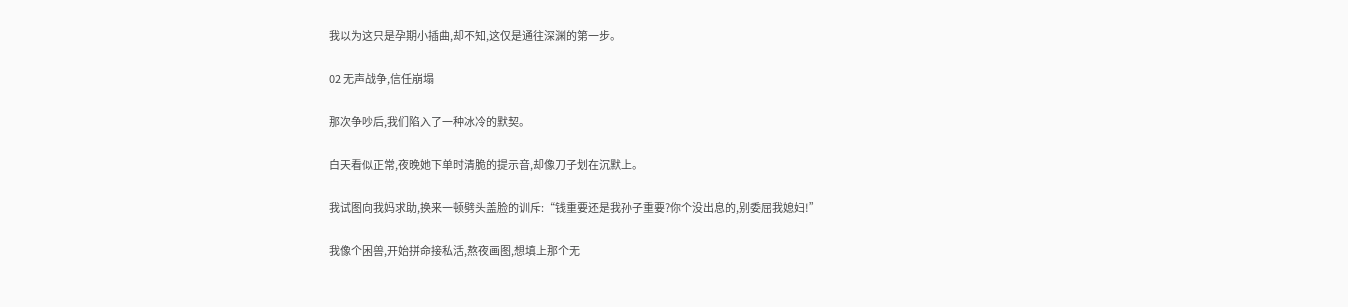我以为这只是孕期小插曲,却不知,这仅是通往深渊的第一步。

02 无声战争,信任崩塌

那次争吵后,我们陷入了一种冰冷的默契。

白天看似正常,夜晚她下单时清脆的提示音,却像刀子划在沉默上。

我试图向我妈求助,换来一顿劈头盖脸的训斥:“钱重要还是我孙子重要?你个没出息的,别委屈我媳妇!”

我像个困兽,开始拼命接私活,熬夜画图,想填上那个无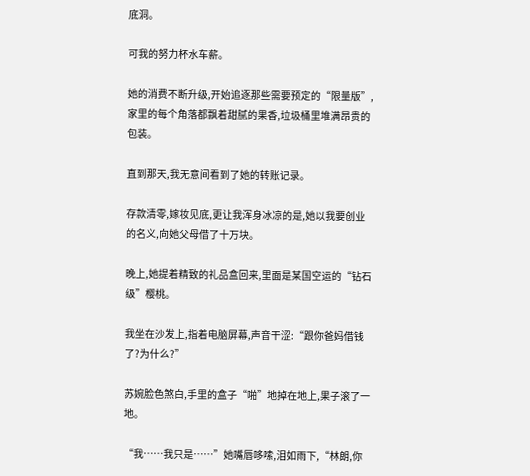底洞。

可我的努力杯水车薪。

她的消费不断升级,开始追逐那些需要预定的“限量版”,家里的每个角落都飘着甜腻的果香,垃圾桶里堆满昂贵的包装。

直到那天,我无意间看到了她的转账记录。

存款清零,嫁妆见底,更让我浑身冰凉的是,她以我要创业的名义,向她父母借了十万块。

晚上,她提着精致的礼品盒回来,里面是某国空运的“钻石级”樱桃。

我坐在沙发上,指着电脑屏幕,声音干涩:“跟你爸妈借钱了?为什么?”

苏婉脸色煞白,手里的盒子“啪”地掉在地上,果子滚了一地。

“我……我只是……”她嘴唇哆嗦,泪如雨下,“林朗,你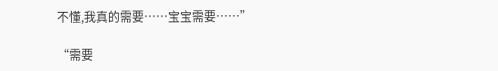不懂,我真的需要……宝宝需要……”

“需要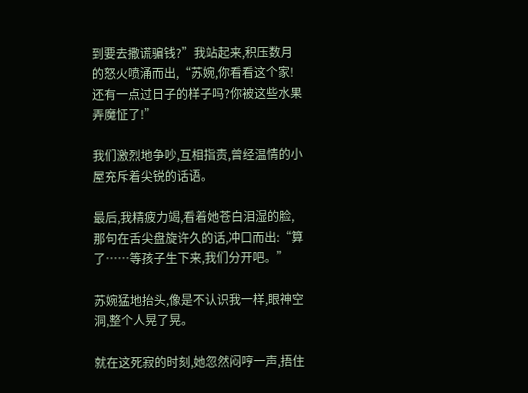到要去撒谎骗钱?”我站起来,积压数月的怒火喷涌而出,“苏婉,你看看这个家!还有一点过日子的样子吗?你被这些水果弄魔怔了!”

我们激烈地争吵,互相指责,曾经温情的小屋充斥着尖锐的话语。

最后,我精疲力竭,看着她苍白泪湿的脸,那句在舌尖盘旋许久的话,冲口而出:“算了……等孩子生下来,我们分开吧。”

苏婉猛地抬头,像是不认识我一样,眼神空洞,整个人晃了晃。

就在这死寂的时刻,她忽然闷哼一声,捂住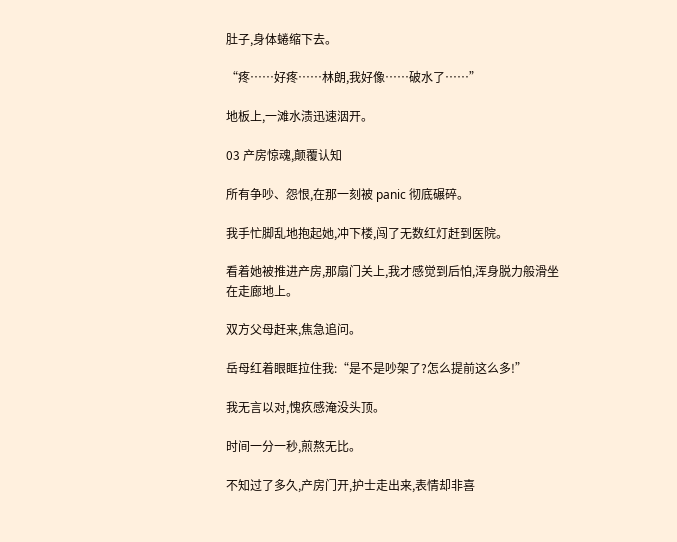肚子,身体蜷缩下去。

“疼……好疼……林朗,我好像……破水了……”

地板上,一滩水渍迅速洇开。

03 产房惊魂,颠覆认知

所有争吵、怨恨,在那一刻被 panic 彻底碾碎。

我手忙脚乱地抱起她,冲下楼,闯了无数红灯赶到医院。

看着她被推进产房,那扇门关上,我才感觉到后怕,浑身脱力般滑坐在走廊地上。

双方父母赶来,焦急追问。

岳母红着眼眶拉住我:“是不是吵架了?怎么提前这么多!”

我无言以对,愧疚感淹没头顶。

时间一分一秒,煎熬无比。

不知过了多久,产房门开,护士走出来,表情却非喜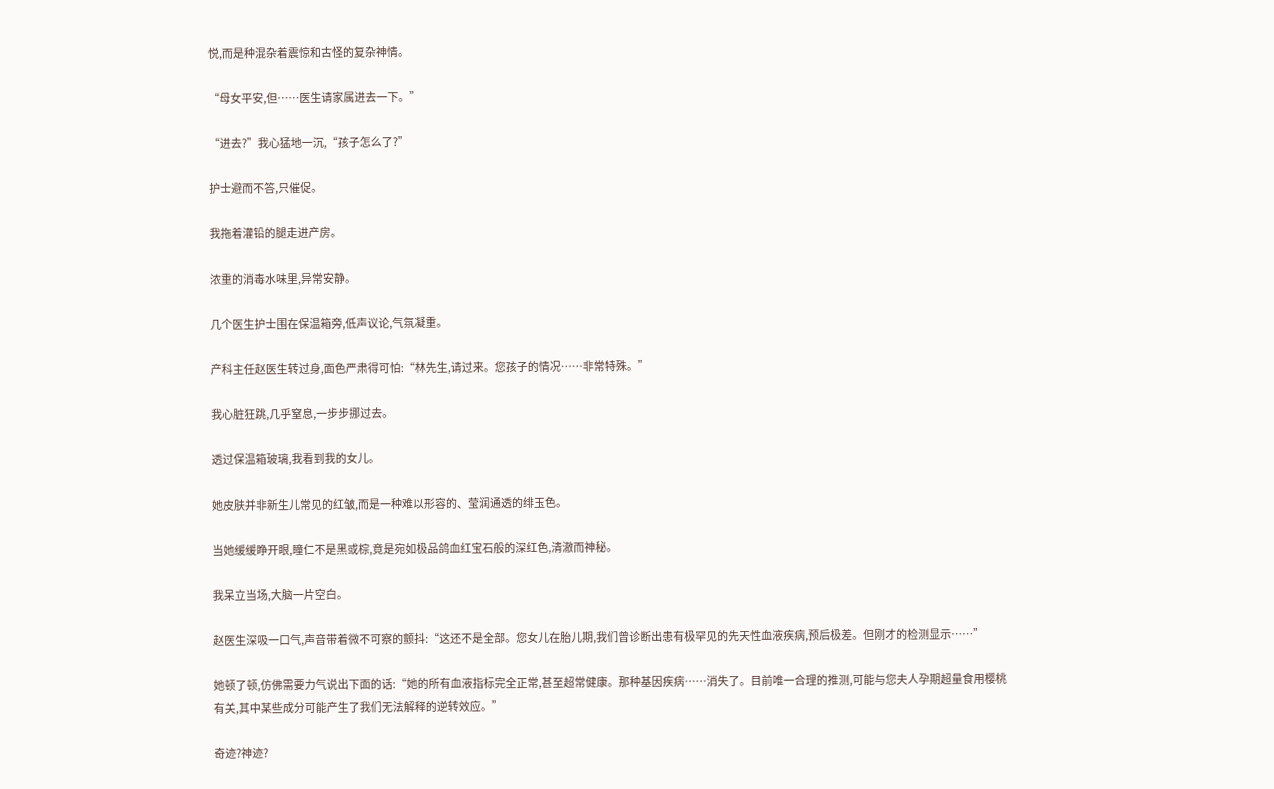悦,而是种混杂着震惊和古怪的复杂神情。

“母女平安,但……医生请家属进去一下。”

“进去?”我心猛地一沉,“孩子怎么了?”

护士避而不答,只催促。

我拖着灌铅的腿走进产房。

浓重的消毒水味里,异常安静。

几个医生护士围在保温箱旁,低声议论,气氛凝重。

产科主任赵医生转过身,面色严肃得可怕:“林先生,请过来。您孩子的情况……非常特殊。”

我心脏狂跳,几乎窒息,一步步挪过去。

透过保温箱玻璃,我看到我的女儿。

她皮肤并非新生儿常见的红皱,而是一种难以形容的、莹润通透的绯玉色。

当她缓缓睁开眼,瞳仁不是黑或棕,竟是宛如极品鸽血红宝石般的深红色,清澈而神秘。

我呆立当场,大脑一片空白。

赵医生深吸一口气,声音带着微不可察的颤抖:“这还不是全部。您女儿在胎儿期,我们曾诊断出患有极罕见的先天性血液疾病,预后极差。但刚才的检测显示……”

她顿了顿,仿佛需要力气说出下面的话:“她的所有血液指标完全正常,甚至超常健康。那种基因疾病……消失了。目前唯一合理的推测,可能与您夫人孕期超量食用樱桃有关,其中某些成分可能产生了我们无法解释的逆转效应。”

奇迹?神迹?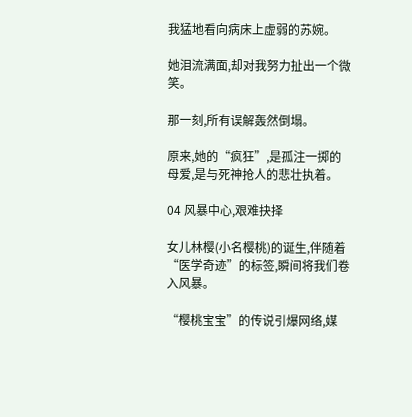我猛地看向病床上虚弱的苏婉。

她泪流满面,却对我努力扯出一个微笑。

那一刻,所有误解轰然倒塌。

原来,她的“疯狂”,是孤注一掷的母爱,是与死神抢人的悲壮执着。

04 风暴中心,艰难抉择

女儿林樱(小名樱桃)的诞生,伴随着“医学奇迹”的标签,瞬间将我们卷入风暴。

“樱桃宝宝”的传说引爆网络,媒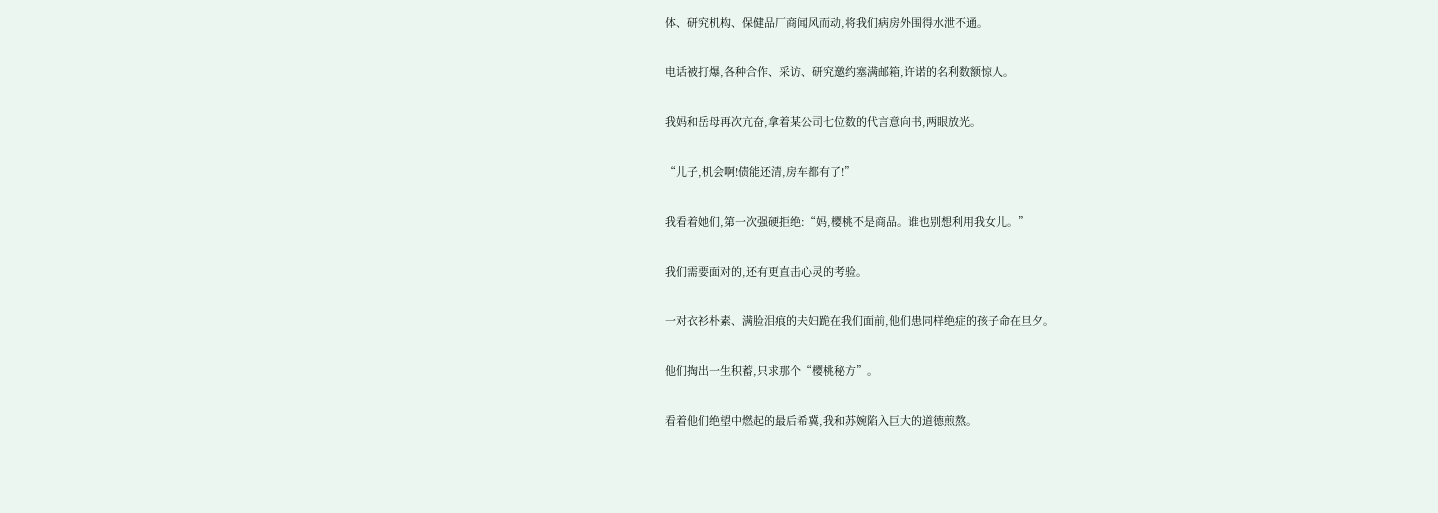体、研究机构、保健品厂商闻风而动,将我们病房外围得水泄不通。

电话被打爆,各种合作、采访、研究邀约塞满邮箱,许诺的名利数额惊人。

我妈和岳母再次亢奋,拿着某公司七位数的代言意向书,两眼放光。

“儿子,机会啊!债能还清,房车都有了!”

我看着她们,第一次强硬拒绝:“妈,樱桃不是商品。谁也别想利用我女儿。”

我们需要面对的,还有更直击心灵的考验。

一对衣衫朴素、满脸泪痕的夫妇跪在我们面前,他们患同样绝症的孩子命在旦夕。

他们掏出一生积蓄,只求那个“樱桃秘方”。

看着他们绝望中燃起的最后希冀,我和苏婉陷入巨大的道德煎熬。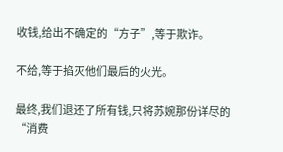收钱,给出不确定的“方子”,等于欺诈。

不给,等于掐灭他们最后的火光。

最终,我们退还了所有钱,只将苏婉那份详尽的“消费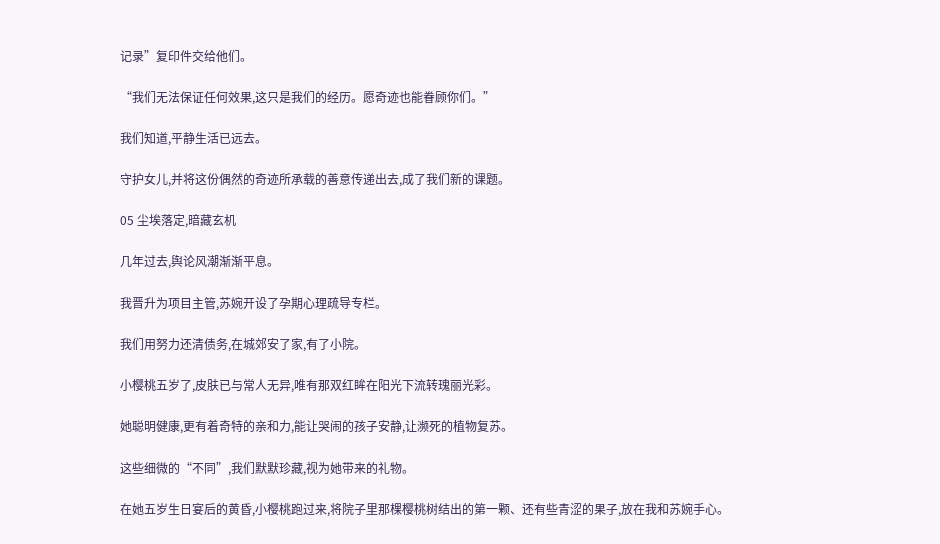记录”复印件交给他们。

“我们无法保证任何效果,这只是我们的经历。愿奇迹也能眷顾你们。”

我们知道,平静生活已远去。

守护女儿,并将这份偶然的奇迹所承载的善意传递出去,成了我们新的课题。

05 尘埃落定,暗藏玄机

几年过去,舆论风潮渐渐平息。

我晋升为项目主管,苏婉开设了孕期心理疏导专栏。

我们用努力还清债务,在城郊安了家,有了小院。

小樱桃五岁了,皮肤已与常人无异,唯有那双红眸在阳光下流转瑰丽光彩。

她聪明健康,更有着奇特的亲和力,能让哭闹的孩子安静,让濒死的植物复苏。

这些细微的“不同”,我们默默珍藏,视为她带来的礼物。

在她五岁生日宴后的黄昏,小樱桃跑过来,将院子里那棵樱桃树结出的第一颗、还有些青涩的果子,放在我和苏婉手心。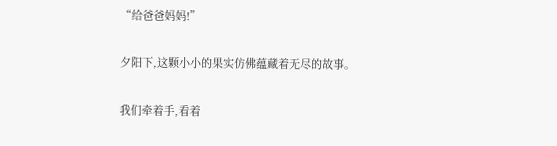“给爸爸妈妈!”

夕阳下,这颗小小的果实仿佛蕴藏着无尽的故事。

我们牵着手,看着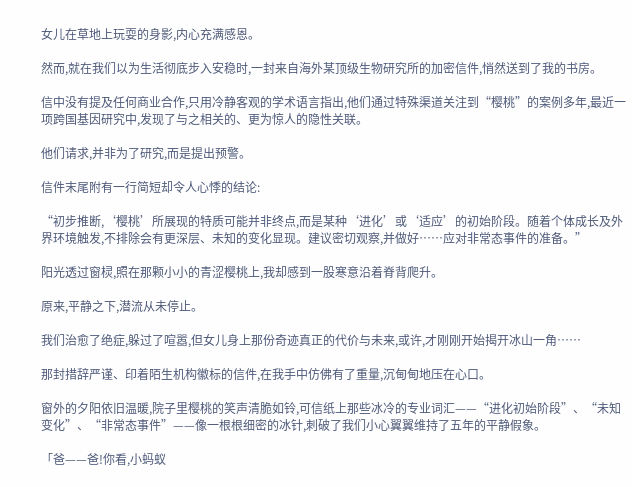女儿在草地上玩耍的身影,内心充满感恩。

然而,就在我们以为生活彻底步入安稳时,一封来自海外某顶级生物研究所的加密信件,悄然送到了我的书房。

信中没有提及任何商业合作,只用冷静客观的学术语言指出,他们通过特殊渠道关注到“樱桃”的案例多年,最近一项跨国基因研究中,发现了与之相关的、更为惊人的隐性关联。

他们请求,并非为了研究,而是提出预警。

信件末尾附有一行简短却令人心悸的结论:

“初步推断,‘樱桃’所展现的特质可能并非终点,而是某种‘进化’或‘适应’的初始阶段。随着个体成长及外界环境触发,不排除会有更深层、未知的变化显现。建议密切观察,并做好……应对非常态事件的准备。”

阳光透过窗棂,照在那颗小小的青涩樱桃上,我却感到一股寒意沿着脊背爬升。

原来,平静之下,潜流从未停止。

我们治愈了绝症,躲过了喧嚣,但女儿身上那份奇迹真正的代价与未来,或许,才刚刚开始揭开冰山一角……

那封措辞严谨、印着陌生机构徽标的信件,在我手中仿佛有了重量,沉甸甸地压在心口。

窗外的夕阳依旧温暖,院子里樱桃的笑声清脆如铃,可信纸上那些冰冷的专业词汇——“进化初始阶段”、“未知变化”、“非常态事件”——像一根根细密的冰针,刺破了我们小心翼翼维持了五年的平静假象。

「爸——爸!你看,小蚂蚁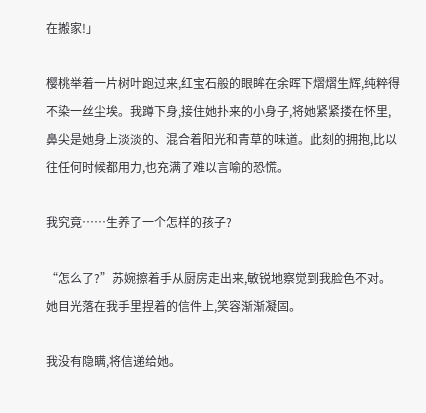在搬家!」

樱桃举着一片树叶跑过来,红宝石般的眼眸在余晖下熠熠生辉,纯粹得不染一丝尘埃。我蹲下身,接住她扑来的小身子,将她紧紧搂在怀里,鼻尖是她身上淡淡的、混合着阳光和青草的味道。此刻的拥抱,比以往任何时候都用力,也充满了难以言喻的恐慌。

我究竟……生养了一个怎样的孩子?

“怎么了?”苏婉擦着手从厨房走出来,敏锐地察觉到我脸色不对。她目光落在我手里捏着的信件上,笑容渐渐凝固。

我没有隐瞒,将信递给她。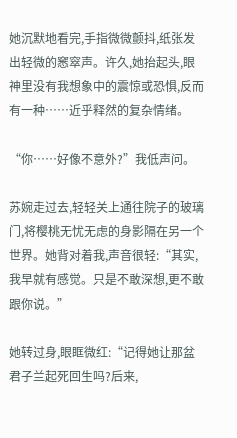她沉默地看完,手指微微颤抖,纸张发出轻微的窸窣声。许久,她抬起头,眼神里没有我想象中的震惊或恐惧,反而有一种……近乎释然的复杂情绪。

“你……好像不意外?”我低声问。

苏婉走过去,轻轻关上通往院子的玻璃门,将樱桃无忧无虑的身影隔在另一个世界。她背对着我,声音很轻:“其实,我早就有感觉。只是不敢深想,更不敢跟你说。”

她转过身,眼眶微红:“记得她让那盆君子兰起死回生吗?后来,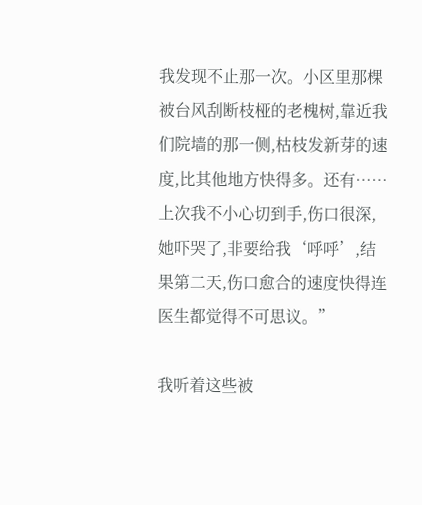我发现不止那一次。小区里那棵被台风刮断枝桠的老槐树,靠近我们院墙的那一侧,枯枝发新芽的速度,比其他地方快得多。还有……上次我不小心切到手,伤口很深,她吓哭了,非要给我‘呼呼’,结果第二天,伤口愈合的速度快得连医生都觉得不可思议。”

我听着这些被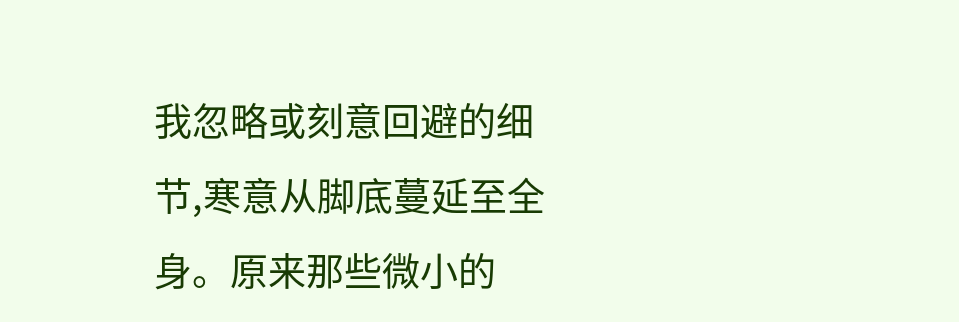我忽略或刻意回避的细节,寒意从脚底蔓延至全身。原来那些微小的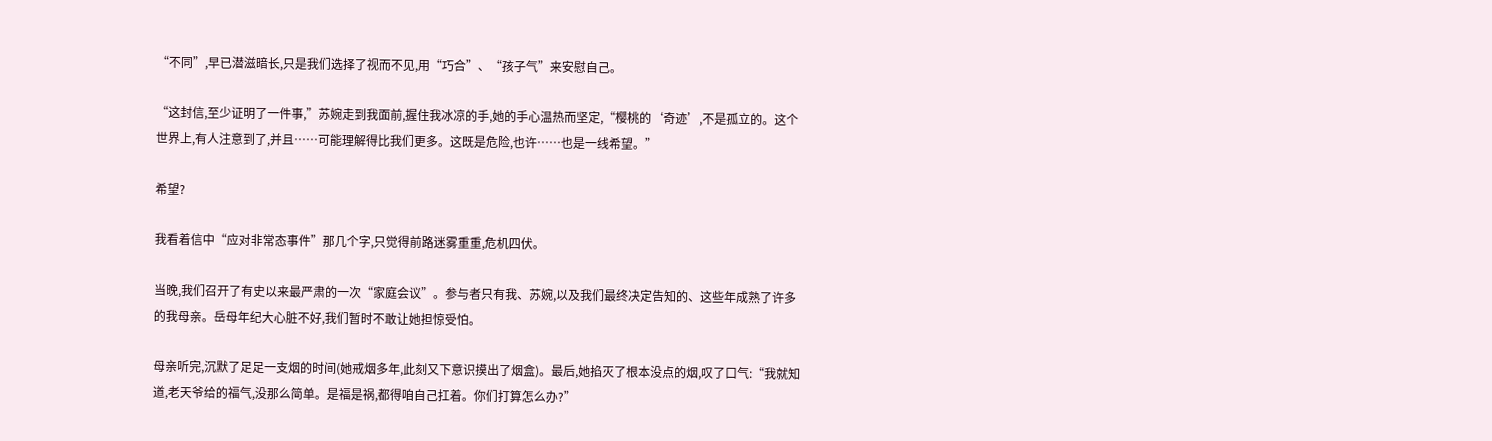“不同”,早已潜滋暗长,只是我们选择了视而不见,用“巧合”、“孩子气”来安慰自己。

“这封信,至少证明了一件事,”苏婉走到我面前,握住我冰凉的手,她的手心温热而坚定,“樱桃的‘奇迹’,不是孤立的。这个世界上,有人注意到了,并且……可能理解得比我们更多。这既是危险,也许……也是一线希望。”

希望?

我看着信中“应对非常态事件”那几个字,只觉得前路迷雾重重,危机四伏。

当晚,我们召开了有史以来最严肃的一次“家庭会议”。参与者只有我、苏婉,以及我们最终决定告知的、这些年成熟了许多的我母亲。岳母年纪大心脏不好,我们暂时不敢让她担惊受怕。

母亲听完,沉默了足足一支烟的时间(她戒烟多年,此刻又下意识摸出了烟盒)。最后,她掐灭了根本没点的烟,叹了口气:“我就知道,老天爷给的福气,没那么简单。是福是祸,都得咱自己扛着。你们打算怎么办?”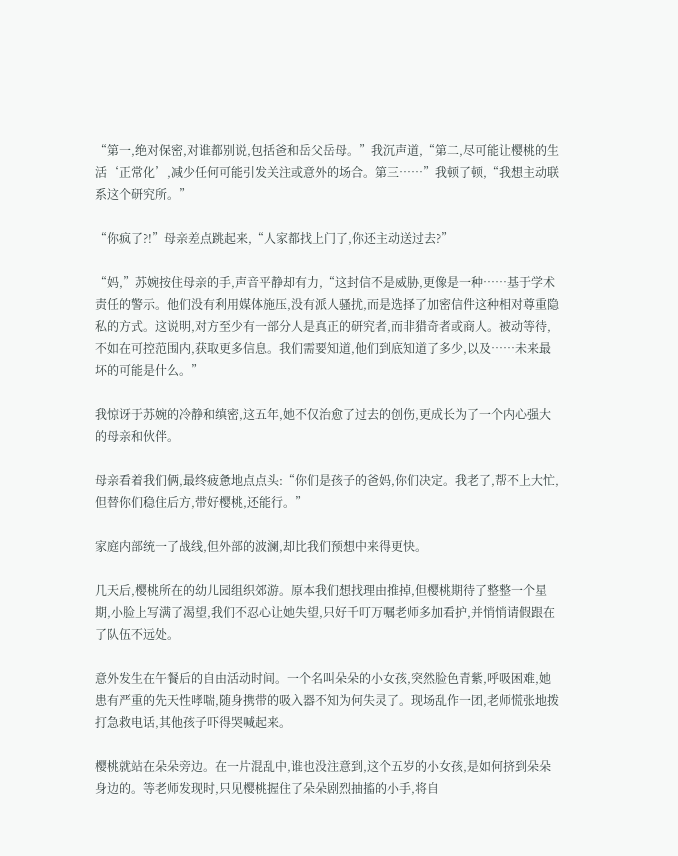“第一,绝对保密,对谁都别说,包括爸和岳父岳母。”我沉声道,“第二,尽可能让樱桃的生活‘正常化’,减少任何可能引发关注或意外的场合。第三……”我顿了顿,“我想主动联系这个研究所。”

“你疯了?!”母亲差点跳起来,“人家都找上门了,你还主动送过去?”

“妈,”苏婉按住母亲的手,声音平静却有力,“这封信不是威胁,更像是一种……基于学术责任的警示。他们没有利用媒体施压,没有派人骚扰,而是选择了加密信件这种相对尊重隐私的方式。这说明,对方至少有一部分人是真正的研究者,而非猎奇者或商人。被动等待,不如在可控范围内,获取更多信息。我们需要知道,他们到底知道了多少,以及……未来最坏的可能是什么。”

我惊讶于苏婉的冷静和缜密,这五年,她不仅治愈了过去的创伤,更成长为了一个内心强大的母亲和伙伴。

母亲看着我们俩,最终疲惫地点点头:“你们是孩子的爸妈,你们决定。我老了,帮不上大忙,但替你们稳住后方,带好樱桃,还能行。”

家庭内部统一了战线,但外部的波澜,却比我们预想中来得更快。

几天后,樱桃所在的幼儿园组织郊游。原本我们想找理由推掉,但樱桃期待了整整一个星期,小脸上写满了渴望,我们不忍心让她失望,只好千叮万嘱老师多加看护,并悄悄请假跟在了队伍不远处。

意外发生在午餐后的自由活动时间。一个名叫朵朵的小女孩,突然脸色青紫,呼吸困难,她患有严重的先天性哮喘,随身携带的吸入器不知为何失灵了。现场乱作一团,老师慌张地拨打急救电话,其他孩子吓得哭喊起来。

樱桃就站在朵朵旁边。在一片混乱中,谁也没注意到,这个五岁的小女孩,是如何挤到朵朵身边的。等老师发现时,只见樱桃握住了朵朵剧烈抽搐的小手,将自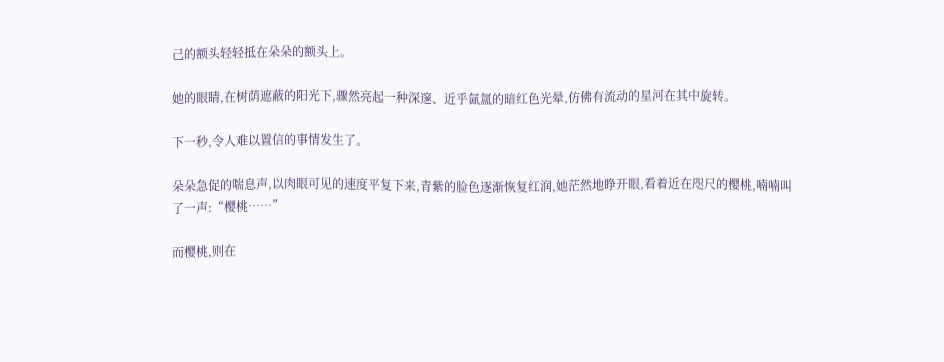己的额头轻轻抵在朵朵的额头上。

她的眼睛,在树荫遮蔽的阳光下,骤然亮起一种深邃、近乎氤氲的暗红色光晕,仿佛有流动的星河在其中旋转。

下一秒,令人难以置信的事情发生了。

朵朵急促的喘息声,以肉眼可见的速度平复下来,青紫的脸色逐渐恢复红润,她茫然地睁开眼,看着近在咫尺的樱桃,喃喃叫了一声:“樱桃……”

而樱桃,则在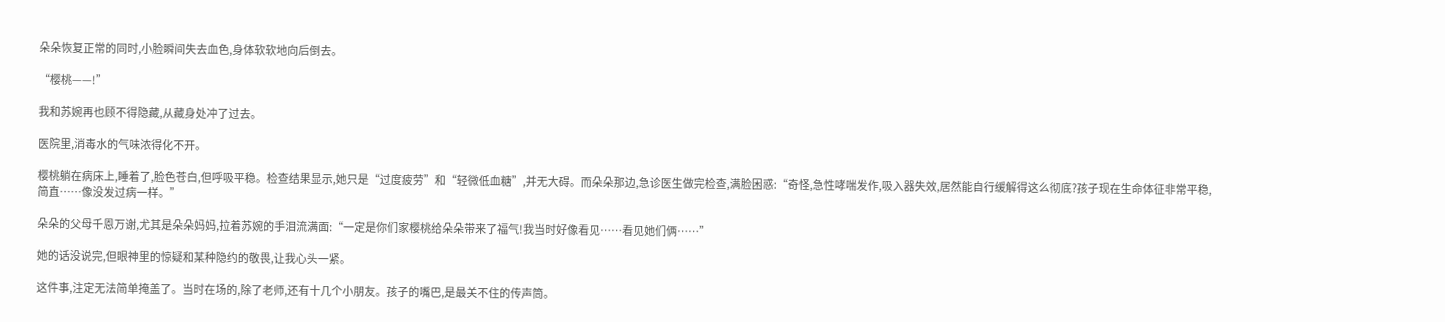朵朵恢复正常的同时,小脸瞬间失去血色,身体软软地向后倒去。

“樱桃——!”

我和苏婉再也顾不得隐藏,从藏身处冲了过去。

医院里,消毒水的气味浓得化不开。

樱桃躺在病床上,睡着了,脸色苍白,但呼吸平稳。检查结果显示,她只是“过度疲劳”和“轻微低血糖”,并无大碍。而朵朵那边,急诊医生做完检查,满脸困惑:“奇怪,急性哮喘发作,吸入器失效,居然能自行缓解得这么彻底?孩子现在生命体征非常平稳,简直……像没发过病一样。”

朵朵的父母千恩万谢,尤其是朵朵妈妈,拉着苏婉的手泪流满面:“一定是你们家樱桃给朵朵带来了福气!我当时好像看见……看见她们俩……”

她的话没说完,但眼神里的惊疑和某种隐约的敬畏,让我心头一紧。

这件事,注定无法简单掩盖了。当时在场的,除了老师,还有十几个小朋友。孩子的嘴巴,是最关不住的传声筒。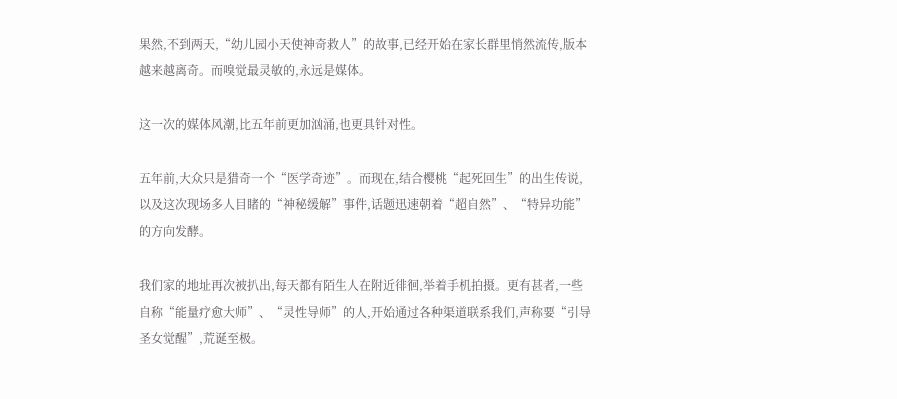果然,不到两天,“幼儿园小天使神奇救人”的故事,已经开始在家长群里悄然流传,版本越来越离奇。而嗅觉最灵敏的,永远是媒体。

这一次的媒体风潮,比五年前更加汹涌,也更具针对性。

五年前,大众只是猎奇一个“医学奇迹”。而现在,结合樱桃“起死回生”的出生传说,以及这次现场多人目睹的“神秘缓解”事件,话题迅速朝着“超自然”、“特异功能”的方向发酵。

我们家的地址再次被扒出,每天都有陌生人在附近徘徊,举着手机拍摄。更有甚者,一些自称“能量疗愈大师”、“灵性导师”的人,开始通过各种渠道联系我们,声称要“引导圣女觉醒”,荒诞至极。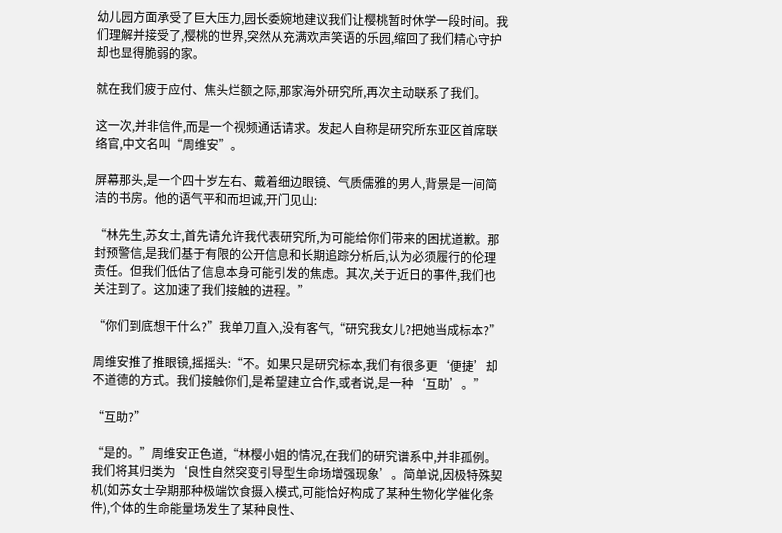幼儿园方面承受了巨大压力,园长委婉地建议我们让樱桃暂时休学一段时间。我们理解并接受了,樱桃的世界,突然从充满欢声笑语的乐园,缩回了我们精心守护却也显得脆弱的家。

就在我们疲于应付、焦头烂额之际,那家海外研究所,再次主动联系了我们。

这一次,并非信件,而是一个视频通话请求。发起人自称是研究所东亚区首席联络官,中文名叫“周维安”。

屏幕那头,是一个四十岁左右、戴着细边眼镜、气质儒雅的男人,背景是一间简洁的书房。他的语气平和而坦诚,开门见山:

“林先生,苏女士,首先请允许我代表研究所,为可能给你们带来的困扰道歉。那封预警信,是我们基于有限的公开信息和长期追踪分析后,认为必须履行的伦理责任。但我们低估了信息本身可能引发的焦虑。其次,关于近日的事件,我们也关注到了。这加速了我们接触的进程。”

“你们到底想干什么?”我单刀直入,没有客气,“研究我女儿?把她当成标本?”

周维安推了推眼镜,摇摇头:“不。如果只是研究标本,我们有很多更‘便捷’却不道德的方式。我们接触你们,是希望建立合作,或者说,是一种‘互助’。”

“互助?”

“是的。”周维安正色道,“林樱小姐的情况,在我们的研究谱系中,并非孤例。我们将其归类为‘良性自然突变引导型生命场增强现象’。简单说,因极特殊契机(如苏女士孕期那种极端饮食摄入模式,可能恰好构成了某种生物化学催化条件),个体的生命能量场发生了某种良性、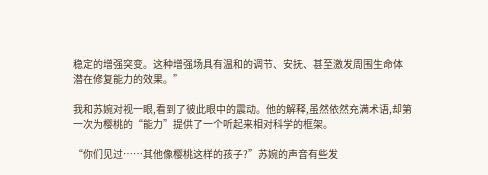稳定的增强突变。这种增强场具有温和的调节、安抚、甚至激发周围生命体潜在修复能力的效果。”

我和苏婉对视一眼,看到了彼此眼中的震动。他的解释,虽然依然充满术语,却第一次为樱桃的“能力”提供了一个听起来相对科学的框架。

“你们见过……其他像樱桃这样的孩子?”苏婉的声音有些发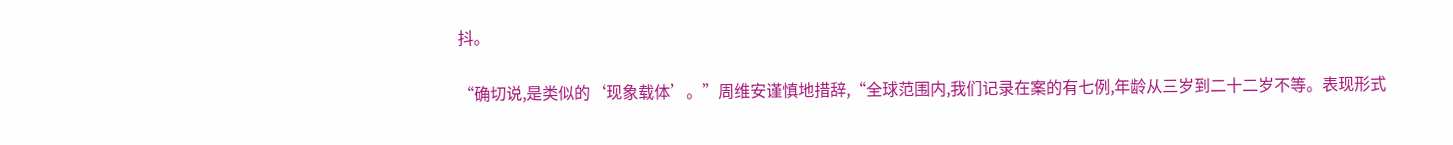抖。

“确切说,是类似的‘现象载体’。”周维安谨慎地措辞,“全球范围内,我们记录在案的有七例,年龄从三岁到二十二岁不等。表现形式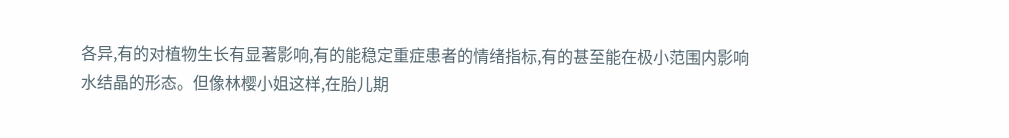各异,有的对植物生长有显著影响,有的能稳定重症患者的情绪指标,有的甚至能在极小范围内影响水结晶的形态。但像林樱小姐这样,在胎儿期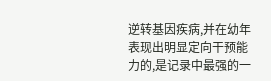逆转基因疾病,并在幼年表现出明显定向干预能力的,是记录中最强的一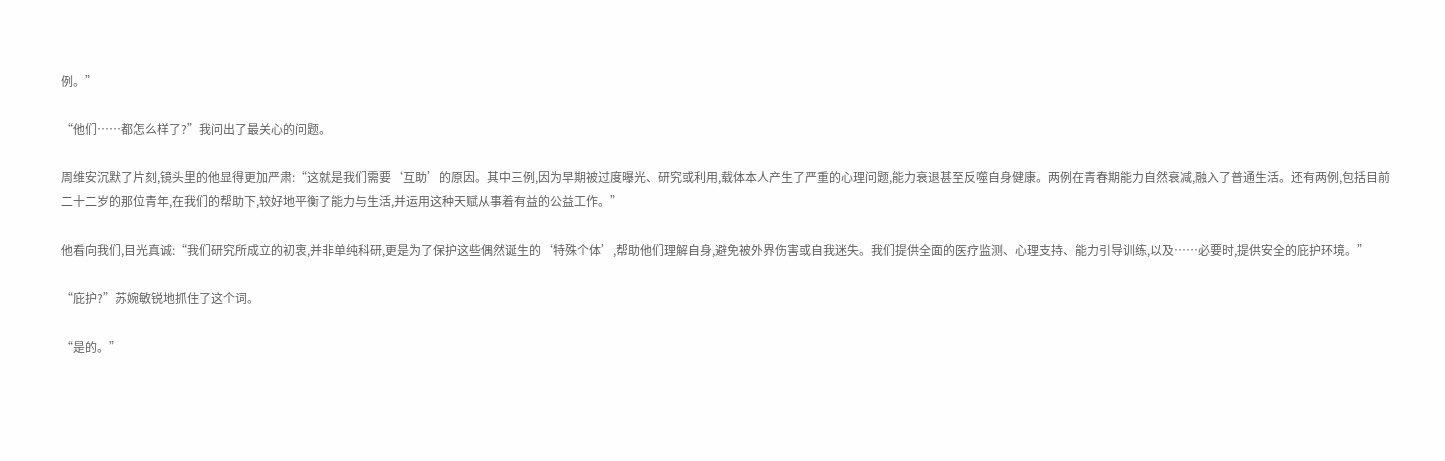例。”

“他们……都怎么样了?”我问出了最关心的问题。

周维安沉默了片刻,镜头里的他显得更加严肃:“这就是我们需要‘互助’的原因。其中三例,因为早期被过度曝光、研究或利用,载体本人产生了严重的心理问题,能力衰退甚至反噬自身健康。两例在青春期能力自然衰减,融入了普通生活。还有两例,包括目前二十二岁的那位青年,在我们的帮助下,较好地平衡了能力与生活,并运用这种天赋从事着有益的公益工作。”

他看向我们,目光真诚:“我们研究所成立的初衷,并非单纯科研,更是为了保护这些偶然诞生的‘特殊个体’,帮助他们理解自身,避免被外界伤害或自我迷失。我们提供全面的医疗监测、心理支持、能力引导训练,以及……必要时,提供安全的庇护环境。”

“庇护?”苏婉敏锐地抓住了这个词。

“是的。”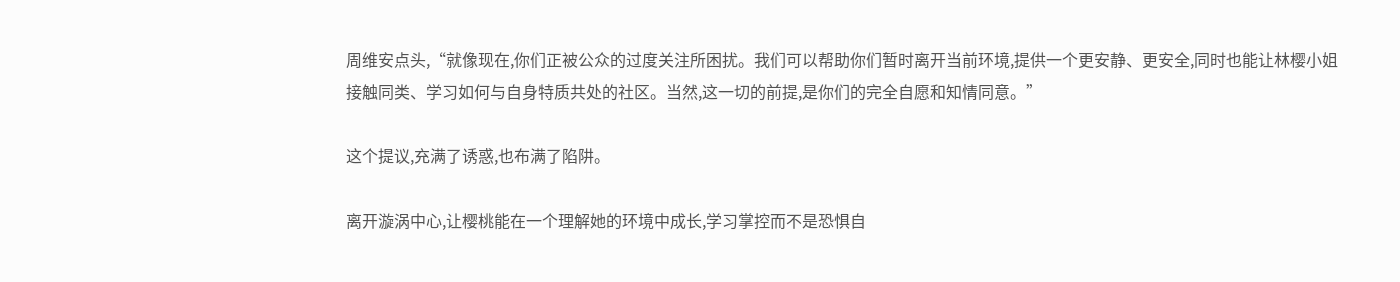周维安点头,“就像现在,你们正被公众的过度关注所困扰。我们可以帮助你们暂时离开当前环境,提供一个更安静、更安全,同时也能让林樱小姐接触同类、学习如何与自身特质共处的社区。当然,这一切的前提,是你们的完全自愿和知情同意。”

这个提议,充满了诱惑,也布满了陷阱。

离开漩涡中心,让樱桃能在一个理解她的环境中成长,学习掌控而不是恐惧自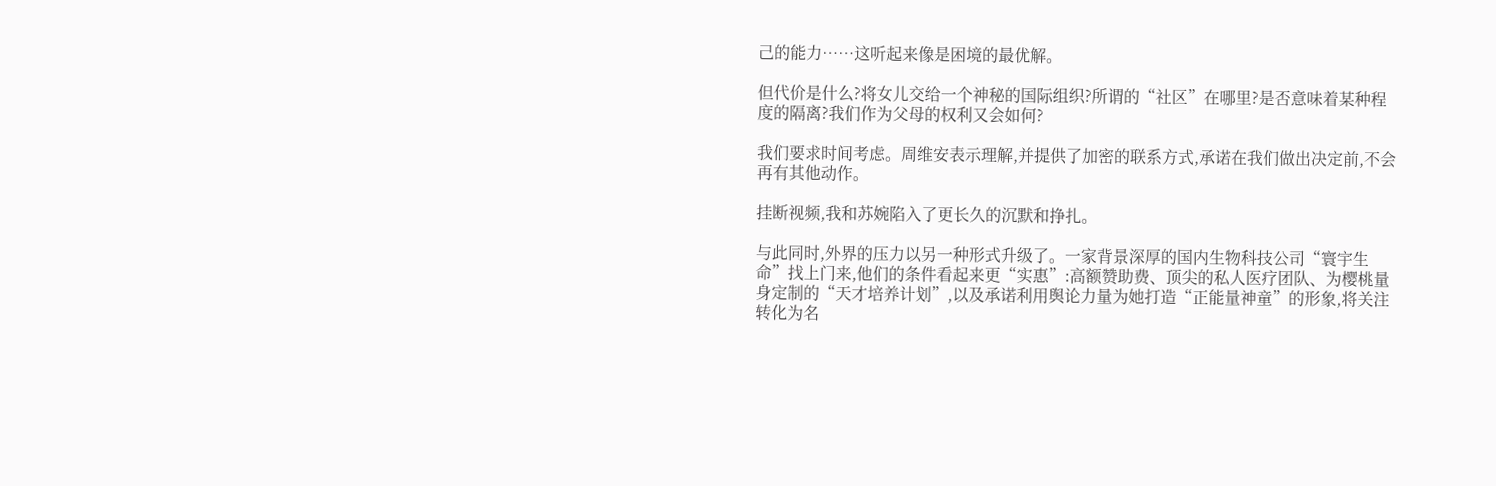己的能力……这听起来像是困境的最优解。

但代价是什么?将女儿交给一个神秘的国际组织?所谓的“社区”在哪里?是否意味着某种程度的隔离?我们作为父母的权利又会如何?

我们要求时间考虑。周维安表示理解,并提供了加密的联系方式,承诺在我们做出决定前,不会再有其他动作。

挂断视频,我和苏婉陷入了更长久的沉默和挣扎。

与此同时,外界的压力以另一种形式升级了。一家背景深厚的国内生物科技公司“寰宇生命”找上门来,他们的条件看起来更“实惠”:高额赞助费、顶尖的私人医疗团队、为樱桃量身定制的“天才培养计划”,以及承诺利用舆论力量为她打造“正能量神童”的形象,将关注转化为名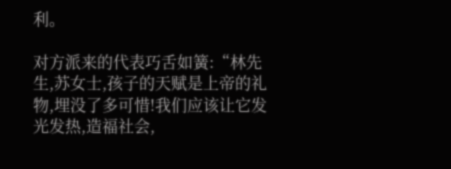利。

对方派来的代表巧舌如簧:“林先生,苏女士,孩子的天赋是上帝的礼物,埋没了多可惜!我们应该让它发光发热,造福社会,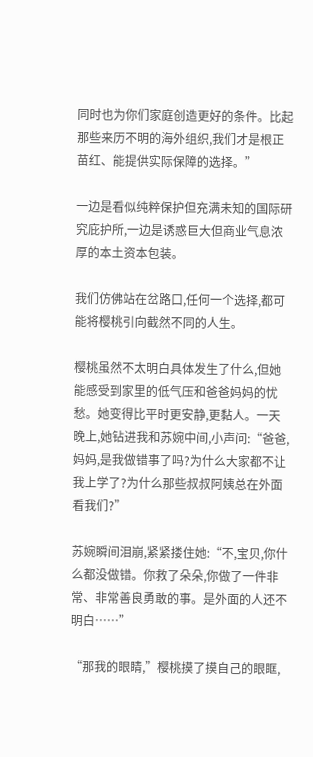同时也为你们家庭创造更好的条件。比起那些来历不明的海外组织,我们才是根正苗红、能提供实际保障的选择。”

一边是看似纯粹保护但充满未知的国际研究庇护所,一边是诱惑巨大但商业气息浓厚的本土资本包装。

我们仿佛站在岔路口,任何一个选择,都可能将樱桃引向截然不同的人生。

樱桃虽然不太明白具体发生了什么,但她能感受到家里的低气压和爸爸妈妈的忧愁。她变得比平时更安静,更黏人。一天晚上,她钻进我和苏婉中间,小声问:“爸爸,妈妈,是我做错事了吗?为什么大家都不让我上学了?为什么那些叔叔阿姨总在外面看我们?”

苏婉瞬间泪崩,紧紧搂住她:“不,宝贝,你什么都没做错。你救了朵朵,你做了一件非常、非常善良勇敢的事。是外面的人还不明白……”

“那我的眼睛,”樱桃摸了摸自己的眼眶,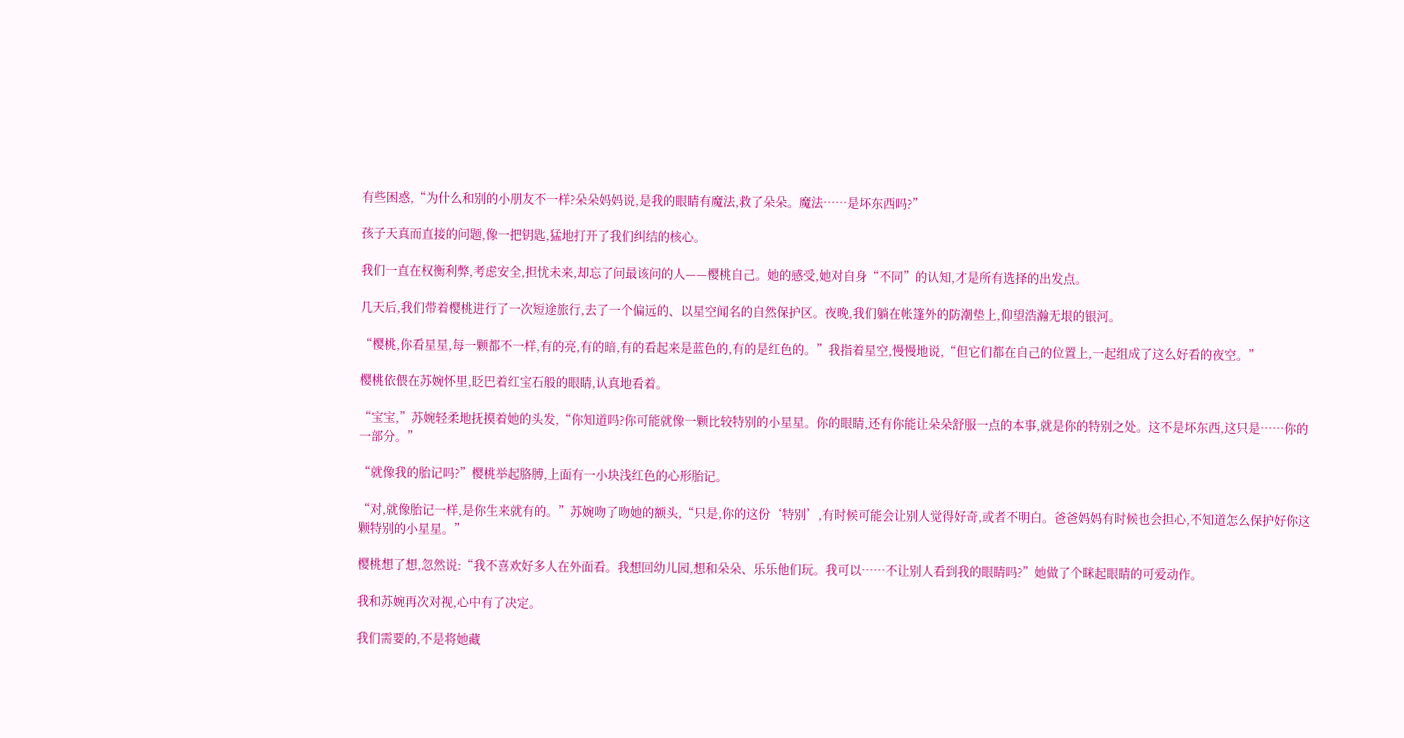有些困惑,“为什么和别的小朋友不一样?朵朵妈妈说,是我的眼睛有魔法,救了朵朵。魔法……是坏东西吗?”

孩子天真而直接的问题,像一把钥匙,猛地打开了我们纠结的核心。

我们一直在权衡利弊,考虑安全,担忧未来,却忘了问最该问的人——樱桃自己。她的感受,她对自身“不同”的认知,才是所有选择的出发点。

几天后,我们带着樱桃进行了一次短途旅行,去了一个偏远的、以星空闻名的自然保护区。夜晚,我们躺在帐篷外的防潮垫上,仰望浩瀚无垠的银河。

“樱桃,你看星星,每一颗都不一样,有的亮,有的暗,有的看起来是蓝色的,有的是红色的。”我指着星空,慢慢地说,“但它们都在自己的位置上,一起组成了这么好看的夜空。”

樱桃依偎在苏婉怀里,眨巴着红宝石般的眼睛,认真地看着。

“宝宝,”苏婉轻柔地抚摸着她的头发,“你知道吗?你可能就像一颗比较特别的小星星。你的眼睛,还有你能让朵朵舒服一点的本事,就是你的特别之处。这不是坏东西,这只是……你的一部分。”

“就像我的胎记吗?”樱桃举起胳膊,上面有一小块浅红色的心形胎记。

“对,就像胎记一样,是你生来就有的。”苏婉吻了吻她的额头,“只是,你的这份‘特别’,有时候可能会让别人觉得好奇,或者不明白。爸爸妈妈有时候也会担心,不知道怎么保护好你这颗特别的小星星。”

樱桃想了想,忽然说:“我不喜欢好多人在外面看。我想回幼儿园,想和朵朵、乐乐他们玩。我可以……不让别人看到我的眼睛吗?”她做了个眯起眼睛的可爱动作。

我和苏婉再次对视,心中有了决定。

我们需要的,不是将她藏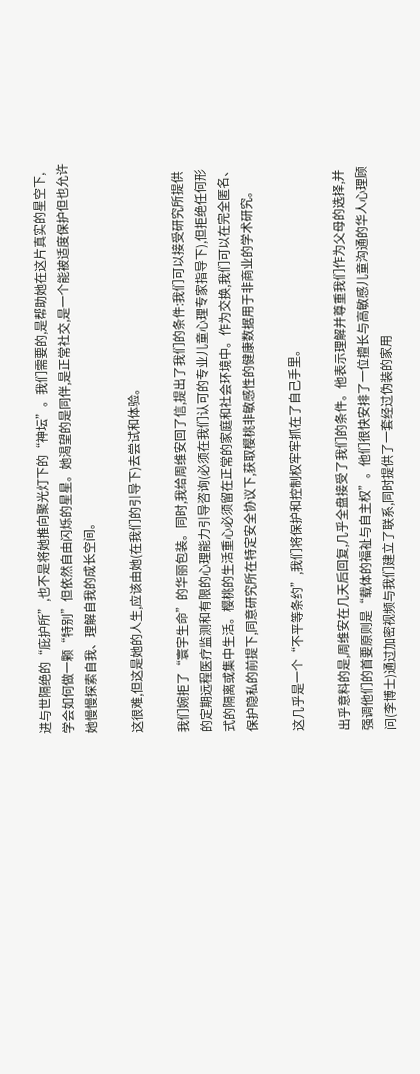进与世隔绝的“庇护所”,也不是将她推向聚光灯下的“神坛”。我们需要的,是帮助她在这片真实的星空下,学会如何做一颗“特别”但依然自由闪烁的星星。她渴望的是同伴,是正常社交,是一个能被适度保护但也允许她慢慢探索自我、理解自我的成长空间。

这很难,但这是她的人生,应该由她(在我们的引导下)去尝试和体验。

我们婉拒了“寰宇生命”的华丽包装。同时,我给周维安回了信,提出了我们的条件:我们可以接受研究所提供的定期远程医疗监测和有限的心理能力引导咨询(必须在我们认可的专业儿童心理专家指导下),但拒绝任何形式的隔离或集中生活。樱桃的生活重心必须留在正常的家庭和社会环境中。作为交换,我们可以在完全匿名、保护隐私的前提下,同意研究所在特定安全协议下,获取樱桃非敏感性的健康数据用于非商业的学术研究。

这几乎是一个“不平等条约”,我们将保护和控制权牢牢抓在了自己手里。

出乎意料的是,周维安在几天后回复,几乎全盘接受了我们的条件。他表示理解并尊重我们作为父母的选择,并强调他们的首要原则是“载体的福祉与自主权”。他们很快安排了一位擅长与高敏感儿童沟通的华人心理顾问(李博士)通过加密视频与我们建立了联系,同时提供了一套经过伪装的家用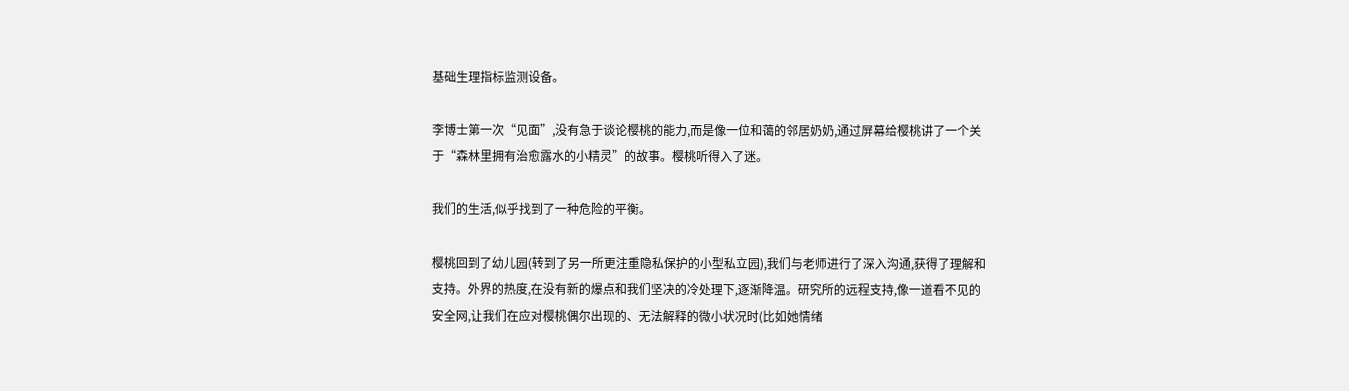基础生理指标监测设备。

李博士第一次“见面”,没有急于谈论樱桃的能力,而是像一位和蔼的邻居奶奶,通过屏幕给樱桃讲了一个关于“森林里拥有治愈露水的小精灵”的故事。樱桃听得入了迷。

我们的生活,似乎找到了一种危险的平衡。

樱桃回到了幼儿园(转到了另一所更注重隐私保护的小型私立园),我们与老师进行了深入沟通,获得了理解和支持。外界的热度,在没有新的爆点和我们坚决的冷处理下,逐渐降温。研究所的远程支持,像一道看不见的安全网,让我们在应对樱桃偶尔出现的、无法解释的微小状况时(比如她情绪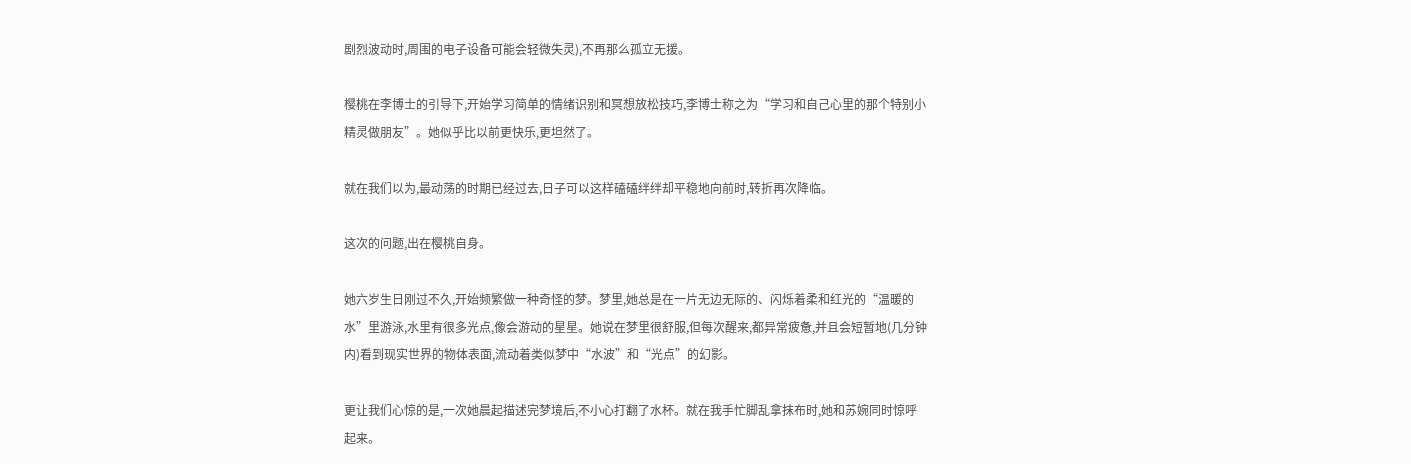剧烈波动时,周围的电子设备可能会轻微失灵),不再那么孤立无援。

樱桃在李博士的引导下,开始学习简单的情绪识别和冥想放松技巧,李博士称之为“学习和自己心里的那个特别小精灵做朋友”。她似乎比以前更快乐,更坦然了。

就在我们以为,最动荡的时期已经过去,日子可以这样磕磕绊绊却平稳地向前时,转折再次降临。

这次的问题,出在樱桃自身。

她六岁生日刚过不久,开始频繁做一种奇怪的梦。梦里,她总是在一片无边无际的、闪烁着柔和红光的“温暖的水”里游泳,水里有很多光点,像会游动的星星。她说在梦里很舒服,但每次醒来,都异常疲惫,并且会短暂地(几分钟内)看到现实世界的物体表面,流动着类似梦中“水波”和“光点”的幻影。

更让我们心惊的是,一次她晨起描述完梦境后,不小心打翻了水杯。就在我手忙脚乱拿抹布时,她和苏婉同时惊呼起来。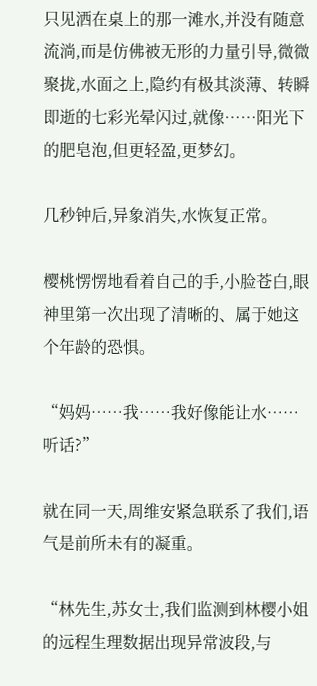只见洒在桌上的那一滩水,并没有随意流淌,而是仿佛被无形的力量引导,微微聚拢,水面之上,隐约有极其淡薄、转瞬即逝的七彩光晕闪过,就像……阳光下的肥皂泡,但更轻盈,更梦幻。

几秒钟后,异象消失,水恢复正常。

樱桃愣愣地看着自己的手,小脸苍白,眼神里第一次出现了清晰的、属于她这个年龄的恐惧。

“妈妈……我……我好像能让水……听话?”

就在同一天,周维安紧急联系了我们,语气是前所未有的凝重。

“林先生,苏女士,我们监测到林樱小姐的远程生理数据出现异常波段,与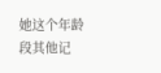她这个年龄段其他记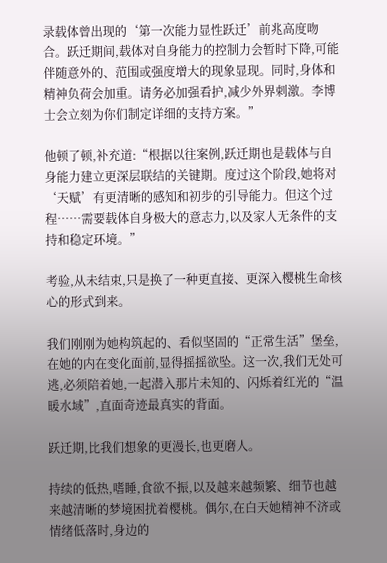录载体曾出现的‘第一次能力显性跃迁’前兆高度吻合。跃迁期间,载体对自身能力的控制力会暂时下降,可能伴随意外的、范围或强度增大的现象显现。同时,身体和精神负荷会加重。请务必加强看护,减少外界刺激。李博士会立刻为你们制定详细的支持方案。”

他顿了顿,补充道:“根据以往案例,跃迁期也是载体与自身能力建立更深层联结的关键期。度过这个阶段,她将对‘天赋’有更清晰的感知和初步的引导能力。但这个过程……需要载体自身极大的意志力,以及家人无条件的支持和稳定环境。”

考验,从未结束,只是换了一种更直接、更深入樱桃生命核心的形式到来。

我们刚刚为她构筑起的、看似坚固的“正常生活”堡垒,在她的内在变化面前,显得摇摇欲坠。这一次,我们无处可逃,必须陪着她,一起潜入那片未知的、闪烁着红光的“温暖水域”,直面奇迹最真实的背面。

跃迁期,比我们想象的更漫长,也更磨人。

持续的低热,嗜睡,食欲不振,以及越来越频繁、细节也越来越清晰的梦境困扰着樱桃。偶尔,在白天她精神不济或情绪低落时,身边的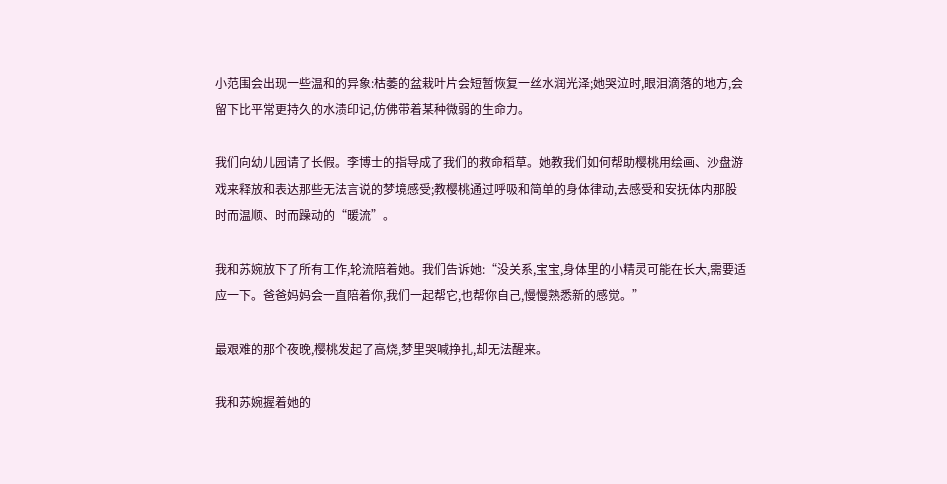小范围会出现一些温和的异象:枯萎的盆栽叶片会短暂恢复一丝水润光泽;她哭泣时,眼泪滴落的地方,会留下比平常更持久的水渍印记,仿佛带着某种微弱的生命力。

我们向幼儿园请了长假。李博士的指导成了我们的救命稻草。她教我们如何帮助樱桃用绘画、沙盘游戏来释放和表达那些无法言说的梦境感受;教樱桃通过呼吸和简单的身体律动,去感受和安抚体内那股时而温顺、时而躁动的“暖流”。

我和苏婉放下了所有工作,轮流陪着她。我们告诉她:“没关系,宝宝,身体里的小精灵可能在长大,需要适应一下。爸爸妈妈会一直陪着你,我们一起帮它,也帮你自己,慢慢熟悉新的感觉。”

最艰难的那个夜晚,樱桃发起了高烧,梦里哭喊挣扎,却无法醒来。

我和苏婉握着她的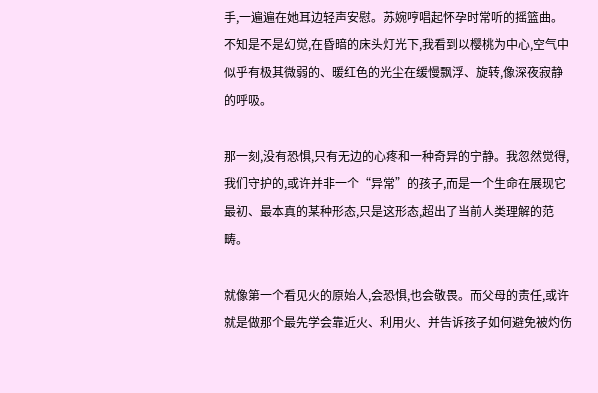手,一遍遍在她耳边轻声安慰。苏婉哼唱起怀孕时常听的摇篮曲。不知是不是幻觉,在昏暗的床头灯光下,我看到以樱桃为中心,空气中似乎有极其微弱的、暖红色的光尘在缓慢飘浮、旋转,像深夜寂静的呼吸。

那一刻,没有恐惧,只有无边的心疼和一种奇异的宁静。我忽然觉得,我们守护的,或许并非一个“异常”的孩子,而是一个生命在展现它最初、最本真的某种形态,只是这形态,超出了当前人类理解的范畴。

就像第一个看见火的原始人,会恐惧,也会敬畏。而父母的责任,或许就是做那个最先学会靠近火、利用火、并告诉孩子如何避免被灼伤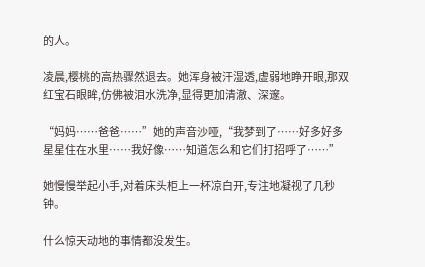的人。

凌晨,樱桃的高热骤然退去。她浑身被汗湿透,虚弱地睁开眼,那双红宝石眼眸,仿佛被泪水洗净,显得更加清澈、深邃。

“妈妈……爸爸……”她的声音沙哑,“我梦到了……好多好多星星住在水里……我好像……知道怎么和它们打招呼了……”

她慢慢举起小手,对着床头柜上一杯凉白开,专注地凝视了几秒钟。

什么惊天动地的事情都没发生。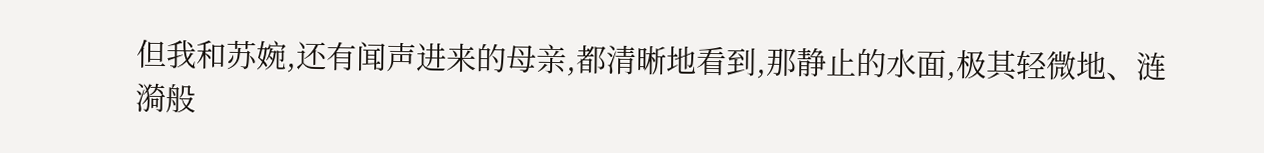但我和苏婉,还有闻声进来的母亲,都清晰地看到,那静止的水面,极其轻微地、涟漪般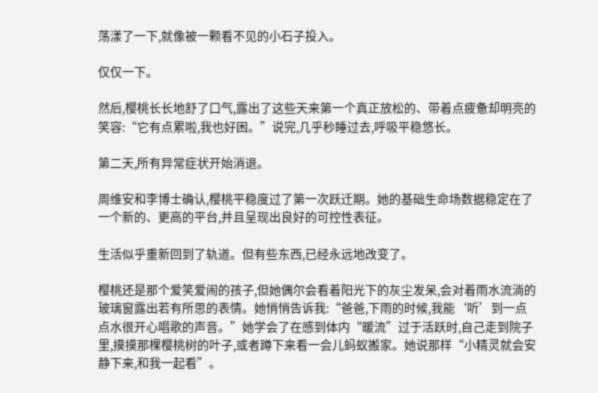荡漾了一下,就像被一颗看不见的小石子投入。

仅仅一下。

然后,樱桃长长地舒了口气,露出了这些天来第一个真正放松的、带着点疲惫却明亮的笑容:“它有点累啦,我也好困。”说完,几乎秒睡过去,呼吸平稳悠长。

第二天,所有异常症状开始消退。

周维安和李博士确认,樱桃平稳度过了第一次跃迁期。她的基础生命场数据稳定在了一个新的、更高的平台,并且呈现出良好的可控性表征。

生活似乎重新回到了轨道。但有些东西,已经永远地改变了。

樱桃还是那个爱笑爱闹的孩子,但她偶尔会看着阳光下的灰尘发呆,会对着雨水流淌的玻璃窗露出若有所思的表情。她悄悄告诉我:“爸爸,下雨的时候,我能‘听’到一点点水很开心唱歌的声音。”她学会了在感到体内“暖流”过于活跃时,自己走到院子里,摸摸那棵樱桃树的叶子,或者蹲下来看一会儿蚂蚁搬家。她说那样“小精灵就会安静下来,和我一起看”。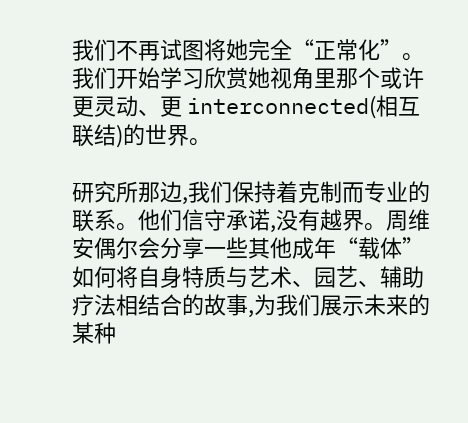我们不再试图将她完全“正常化”。我们开始学习欣赏她视角里那个或许更灵动、更 interconnected(相互联结)的世界。

研究所那边,我们保持着克制而专业的联系。他们信守承诺,没有越界。周维安偶尔会分享一些其他成年“载体”如何将自身特质与艺术、园艺、辅助疗法相结合的故事,为我们展示未来的某种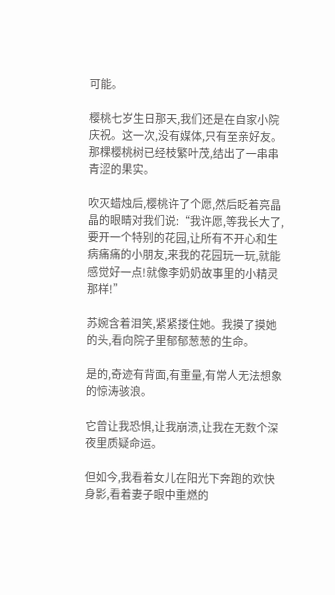可能。

樱桃七岁生日那天,我们还是在自家小院庆祝。这一次,没有媒体,只有至亲好友。那棵樱桃树已经枝繁叶茂,结出了一串串青涩的果实。

吹灭蜡烛后,樱桃许了个愿,然后眨着亮晶晶的眼睛对我们说:“我许愿,等我长大了,要开一个特别的花园,让所有不开心和生病痛痛的小朋友,来我的花园玩一玩,就能感觉好一点!就像李奶奶故事里的小精灵那样!”

苏婉含着泪笑,紧紧搂住她。我摸了摸她的头,看向院子里郁郁葱葱的生命。

是的,奇迹有背面,有重量,有常人无法想象的惊涛骇浪。

它曾让我恐惧,让我崩溃,让我在无数个深夜里质疑命运。

但如今,我看着女儿在阳光下奔跑的欢快身影,看着妻子眼中重燃的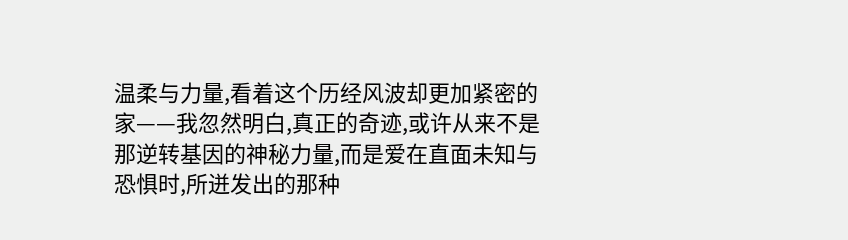温柔与力量,看着这个历经风波却更加紧密的家——我忽然明白,真正的奇迹,或许从来不是那逆转基因的神秘力量,而是爱在直面未知与恐惧时,所迸发出的那种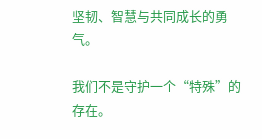坚韧、智慧与共同成长的勇气。

我们不是守护一个“特殊”的存在。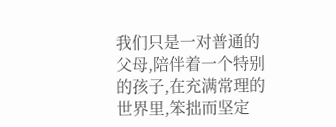我们只是一对普通的父母,陪伴着一个特别的孩子,在充满常理的世界里,笨拙而坚定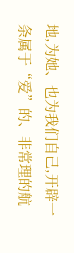地,为她、也为我们自己,开辟一条属于“爱”的、非常理的航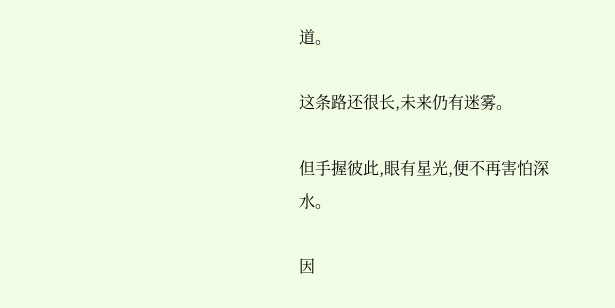道。

这条路还很长,未来仍有迷雾。

但手握彼此,眼有星光,便不再害怕深水。

因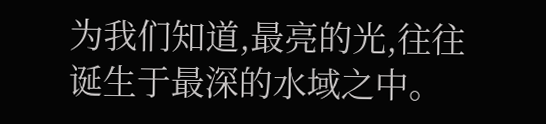为我们知道,最亮的光,往往诞生于最深的水域之中。